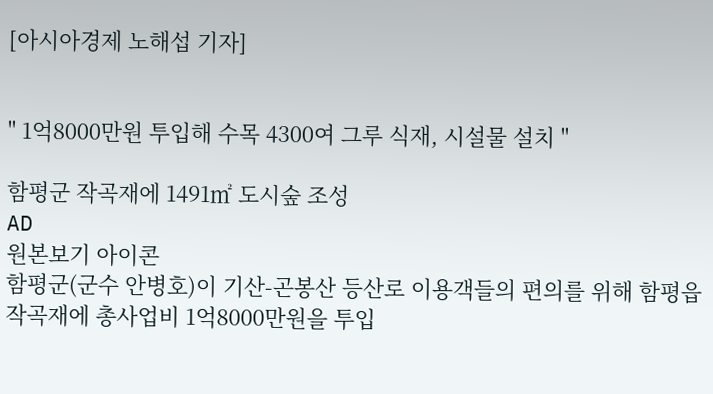[아시아경제 노해섭 기자]


" 1억8000만원 투입해 수목 4300여 그루 식재, 시설물 설치 "

함평군 작곡재에 1491㎡ 도시숲 조성
AD
원본보기 아이콘
함평군(군수 안병호)이 기산-곤봉산 등산로 이용객들의 편의를 위해 함평읍 작곡재에 총사업비 1억8000만원을 투입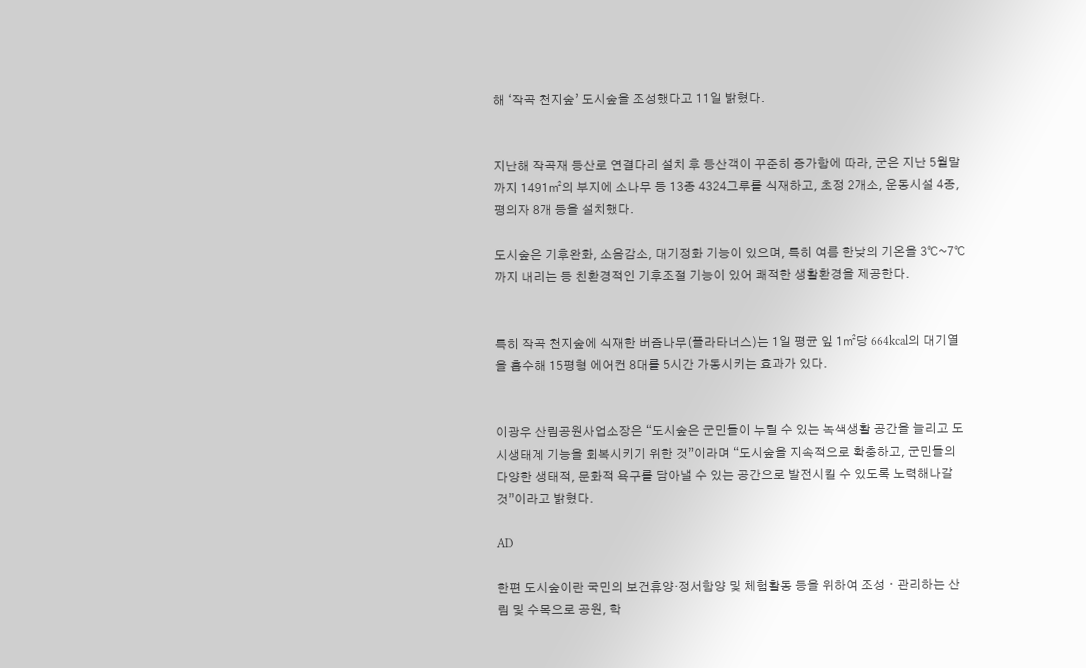해 ‘작곡 천지숲’ 도시숲을 조성했다고 11일 밝혔다.


지난해 작곡재 등산로 연결다리 설치 후 등산객이 꾸준히 증가함에 따라, 군은 지난 5월말까지 1491㎡의 부지에 소나무 등 13종 4324그루를 식재하고, 초정 2개소, 운동시설 4종, 평의자 8개 등을 설치했다.

도시숲은 기후완화, 소음감소, 대기정화 기능이 있으며, 특히 여름 한낮의 기온을 3℃~7℃까지 내리는 등 친환경적인 기후조절 기능이 있어 쾌적한 생활환경을 제공한다.


특히 작곡 천지숲에 식재한 버즘나무(플라타너스)는 1일 평균 잎 1㎡당 664kcal의 대기열을 흡수해 15평형 에어컨 8대를 5시간 가동시키는 효과가 있다.


이광우 산림공원사업소장은 “도시숲은 군민들이 누릴 수 있는 녹색생활 공간을 늘리고 도시생태계 기능을 회복시키기 위한 것”이라며 “도시숲을 지속적으로 확충하고, 군민들의 다양한 생태적, 문화적 욕구를 담아낼 수 있는 공간으로 발전시킬 수 있도록 노력해나갈 것”이라고 밝혔다.

AD

한편 도시숲이란 국민의 보건휴양·정서함양 및 체험활동 등을 위하여 조성ㆍ관리하는 산림 및 수목으로 공원, 학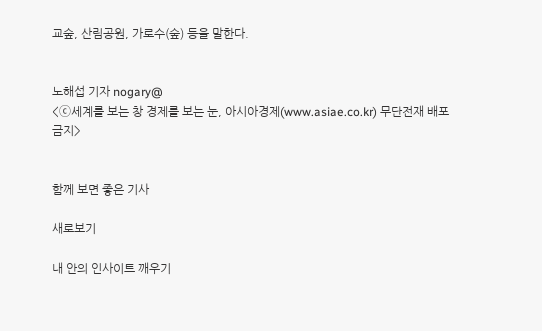교숲, 산림공원, 가로수(숲) 등을 말한다.


노해섭 기자 nogary@
<ⓒ세계를 보는 창 경제를 보는 눈, 아시아경제(www.asiae.co.kr) 무단전재 배포금지>


함께 보면 좋은 기사

새로보기

내 안의 인사이트 깨우기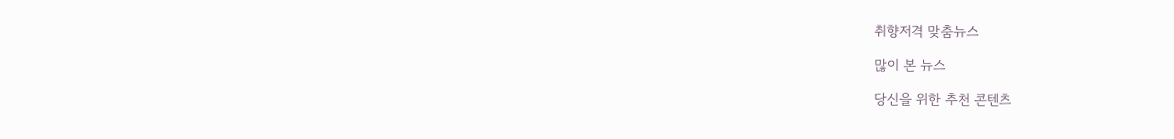취향저격 맞춤뉴스

많이 본 뉴스

당신을 위한 추천 콘텐츠